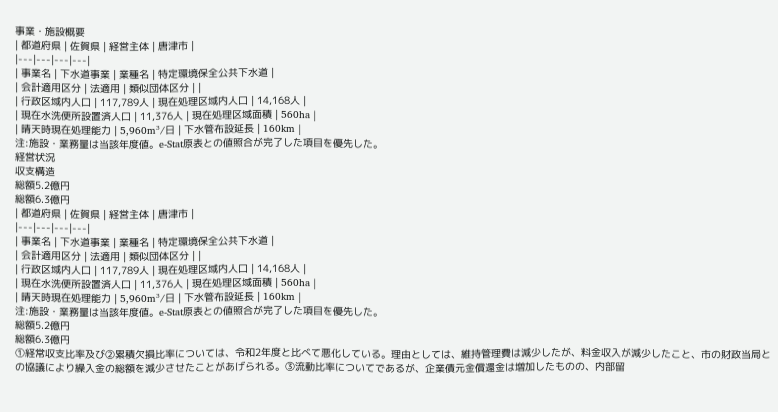事業・施設概要
| 都道府県 | 佐賀県 | 経営主体 | 唐津市 |
|---|---|---|---|
| 事業名 | 下水道事業 | 業種名 | 特定環境保全公共下水道 |
| 会計適用区分 | 法適用 | 類似団体区分 | |
| 行政区域内人口 | 117,789人 | 現在処理区域内人口 | 14,168人 |
| 現在水洗便所設置済人口 | 11,376人 | 現在処理区域面積 | 560ha |
| 晴天時現在処理能力 | 5,960m³/日 | 下水管布設延長 | 160km |
注:施設・業務量は当該年度値。e-Stat原表との値照合が完了した項目を優先した。
経営状況
収支構造
総額5.2億円
総額6.3億円
| 都道府県 | 佐賀県 | 経営主体 | 唐津市 |
|---|---|---|---|
| 事業名 | 下水道事業 | 業種名 | 特定環境保全公共下水道 |
| 会計適用区分 | 法適用 | 類似団体区分 | |
| 行政区域内人口 | 117,789人 | 現在処理区域内人口 | 14,168人 |
| 現在水洗便所設置済人口 | 11,376人 | 現在処理区域面積 | 560ha |
| 晴天時現在処理能力 | 5,960m³/日 | 下水管布設延長 | 160km |
注:施設・業務量は当該年度値。e-Stat原表との値照合が完了した項目を優先した。
総額5.2億円
総額6.3億円
①経常収支比率及び②累積欠損比率については、令和2年度と比べて悪化している。理由としては、維持管理費は減少したが、料金収入が減少したこと、市の財政当局との協議により繰入金の総額を減少させたことがあげられる。③流動比率についてであるが、企業債元金償還金は増加したものの、内部留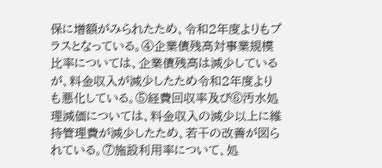保に増額がみられたため、令和2年度よりもプラスとなっている。④企業債残高対事業規模比率については、企業債残高は減少しているが、料金収入が減少したため令和2年度よりも悪化している。⑤経費回収率及び⑥汚水処理減価については、料金収入の減少以上に維持管理費が減少したため、若干の改善が図られている。⑦施設利用率について、処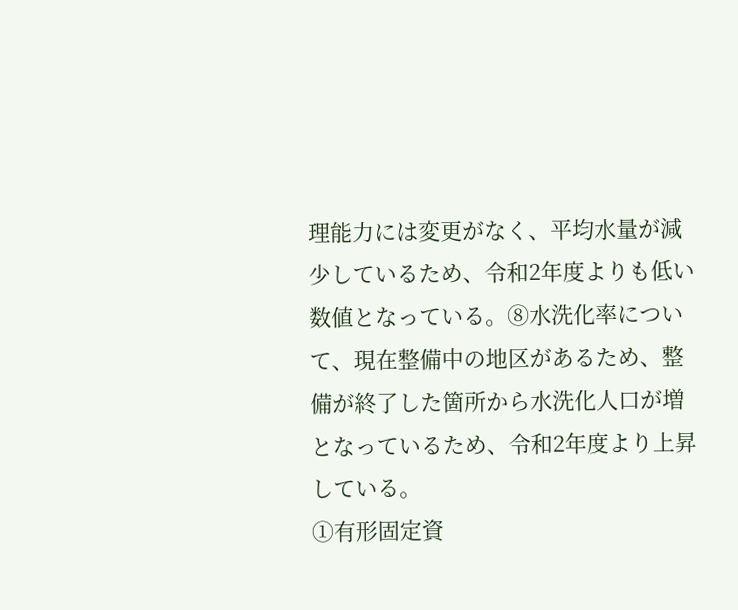理能力には変更がなく、平均水量が減少しているため、令和2年度よりも低い数値となっている。⑧水洗化率について、現在整備中の地区があるため、整備が終了した箇所から水洗化人口が増となっているため、令和2年度より上昇している。
①有形固定資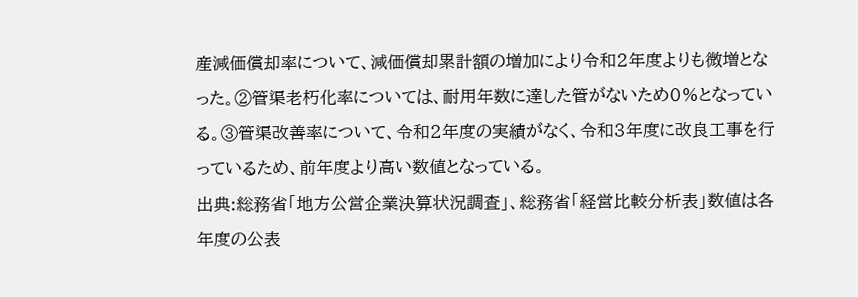産減価償却率について、減価償却累計額の増加により令和2年度よりも微増となった。②管渠老朽化率については、耐用年数に達した管がないため0%となっている。③管渠改善率について、令和2年度の実績がなく、令和3年度に改良工事を行っているため、前年度より高い数値となっている。
出典:総務省「地方公営企業決算状況調査」、総務省「経営比較分析表」数値は各年度の公表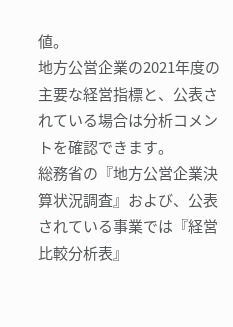値。
地方公営企業の2021年度の主要な経営指標と、公表されている場合は分析コメントを確認できます。
総務省の『地方公営企業決算状況調査』および、公表されている事業では『経営比較分析表』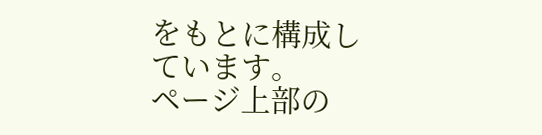をもとに構成しています。
ページ上部の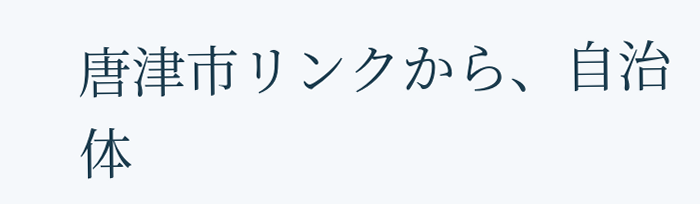唐津市リンクから、自治体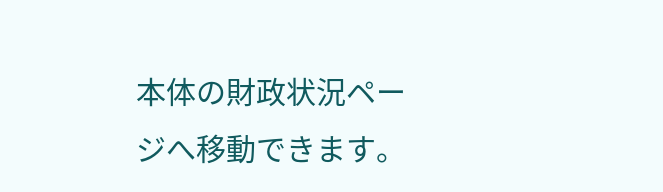本体の財政状況ページへ移動できます。